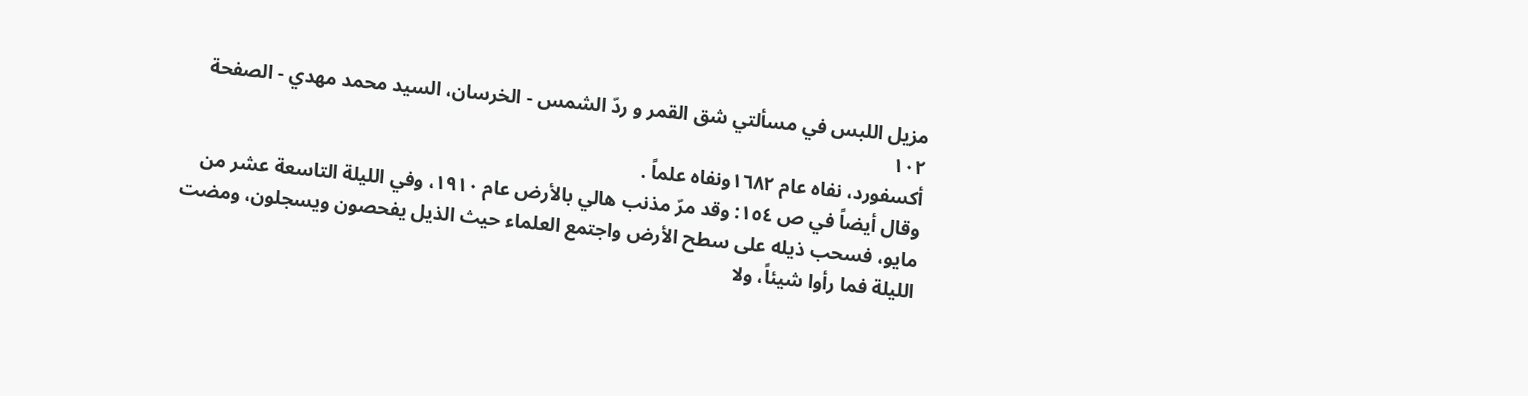مزيل اللبس في مسألتي شق القمر و ردّ الشمس - الخرسان، السيد محمد مهدي - الصفحة ١٠٢
أكسفورد، نفاه عام ١٦٨٢ونفاه علماً .
وقال أيضاً في ص ١٥٤: وقد مرّ مذنب هالي بالأرض عام ١٩١٠، وفي الليلة التاسعة عشر من مايو، فسحب ذيله على سطح الأرض واجتمع العلماء حيث الذيل يفحصون ويسجلون، ومضت الليلة فما رأوا شيئاً، ولا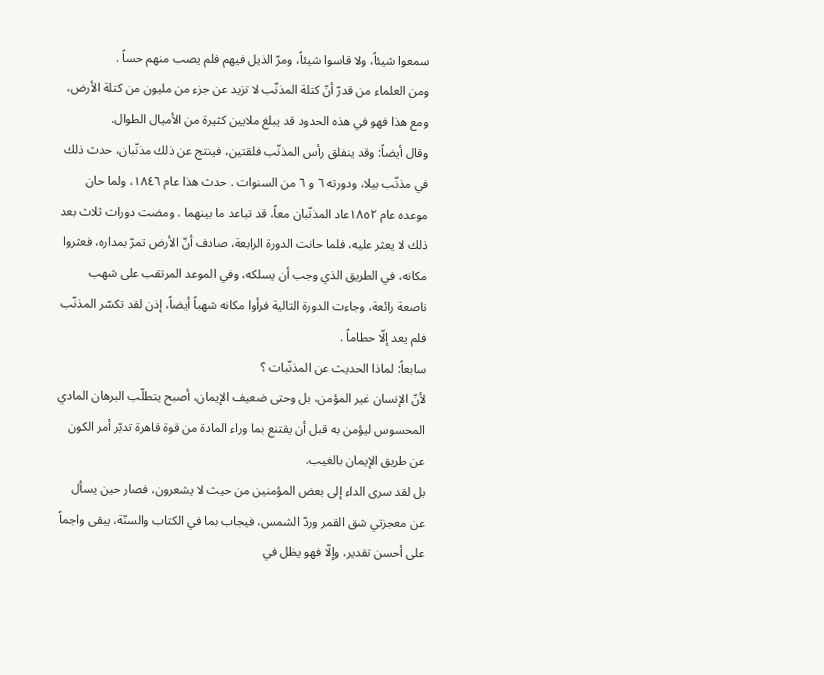سمعوا شيئاً، ولا قاسوا شيئاً، ومرّ الذيل فيهم فلم يصب منهم حساً .
ومن العلماء من قدرّ أنّ كتلة المذنّب لا تزيد عن جزء من مليون من كتلة الأرض، ومع هذا فهو في هذه الحدود قد يبلغ ملايين كثيرة من الأميال الطوال.
وقال أيضاً: وقد ينفلق رأس المذنّب فلقتين، فينتج عن ذلك مذنّبان، حدث ذلك في مذنّب بيلا، ودورته ٦ و ٦ من السنوات . حدث هذا عام ١٨٤٦، ولما حان موعده عام ١٨٥٢عاد المذنّبان معاً، قد تباعد ما بينهما . ومضت دورات ثلاث بعد ذلك لا يعثر عليه، فلما حانت الدورة الرابعة، صادف أنّ الأرض تمرّ بمداره، فعثروا مكانه، في الطريق الذي وجب أن يسلكه، وفي الموعد المرتقب على شهب ناصعة رائعة، وجاءت الدورة التالية فرأوا مكانه شهباً أيضاً، إذن لقد تكسّر المذنّب فلم يعد إلّا حطاماً .
سابعاً: لماذا الحديث عن المذنّبات ؟
لأنّ الإنسان غير المؤمن، بل وحتى ضعيف الإيمان، أصبح يتطلّب البرهان المادي المحسوس ليؤمن به قبل أن يقتنع بما وراء المادة من قوة قاهرة تدبّر أمر الكون عن طريق الإيمان بالغيب.
بل لقد سرى الداء إلى بعض المؤمنين من حيث لا يشعرون، فصار حين يسأل عن معجزتي شق القمر وردّ الشمس، فيجاب بما في الكتاب والسنّة، يبقى واجماً على أحسن تقدير، وإلّا فهو يظل في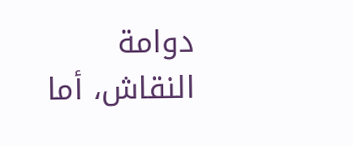دوامة النقاش، أما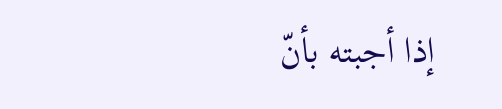إذا أجبته بأنّ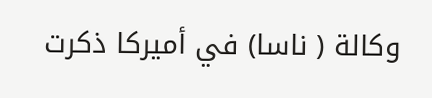وكالة ( ناسا) في أميركا ذكرت